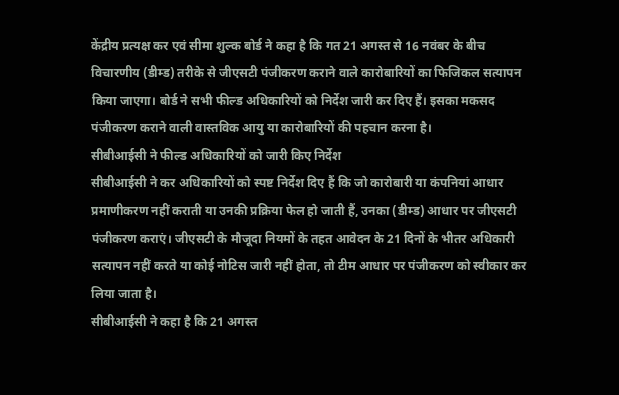केंद्रीय प्रत्यक्ष कर एवं सीमा शुल्क बोर्ड ने कहा है कि गत 21 अगस्त से 16 नवंबर के बीच विचारणीय (डीम्ड) तरीके से जीएसटी पंजीकरण कराने वाले कारोबारियों का फिजिकल सत्यापन किया जाएगा। बोर्ड ने सभी फील्ड अधिकारियों को निर्देश जारी कर दिए हैं। इसका मकसद पंजीकरण कराने वाली वास्तविक आयु या कारोबारियों की पहचान करना है।
सीबीआईसी ने फील्ड अधिकारियों को जारी किए निर्देश
सीबीआईसी ने कर अधिकारियों को स्पष्ट निर्देश दिए हैं कि जो कारोबारी या कंपनियां आधार प्रमाणीकरण नहीं कराती या उनकी प्रक्रिया फेल हो जाती हैं, उनका (डीम्ड) आधार पर जीएसटी पंजीकरण कराएं। जीएसटी के मौजूदा नियमों के तहत आवेदन के 21 दिनों के भीतर अधिकारी सत्यापन नहीं करते या कोई नोटिस जारी नहीं होता, तो टीम आधार पर पंजीकरण को स्वीकार कर लिया जाता है।
सीबीआईसी ने कहा है कि 21 अगस्त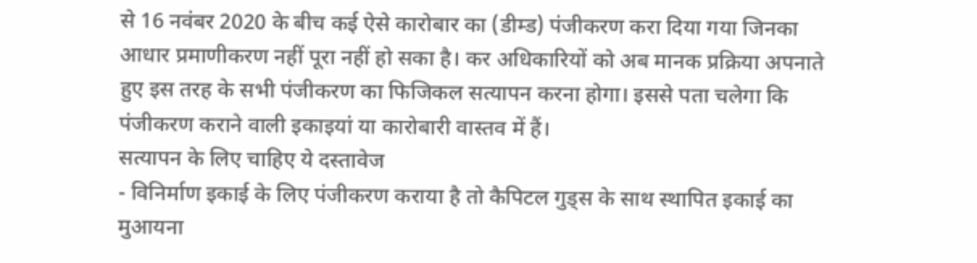से 16 नवंबर 2020 के बीच कई ऐसे कारोबार का (डीम्ड) पंजीकरण करा दिया गया जिनका आधार प्रमाणीकरण नहीं पूरा नहीं हो सका है। कर अधिकारियों को अब मानक प्रक्रिया अपनाते हुए इस तरह के सभी पंजीकरण का फिजिकल सत्यापन करना होगा। इससे पता चलेगा कि पंजीकरण कराने वाली इकाइयां या कारोबारी वास्तव में हैं।
सत्यापन के लिए चाहिए ये दस्तावेज
- विनिर्माण इकाई के लिए पंजीकरण कराया है तो कैपिटल गुड्स के साथ स्थापित इकाई का मुआयना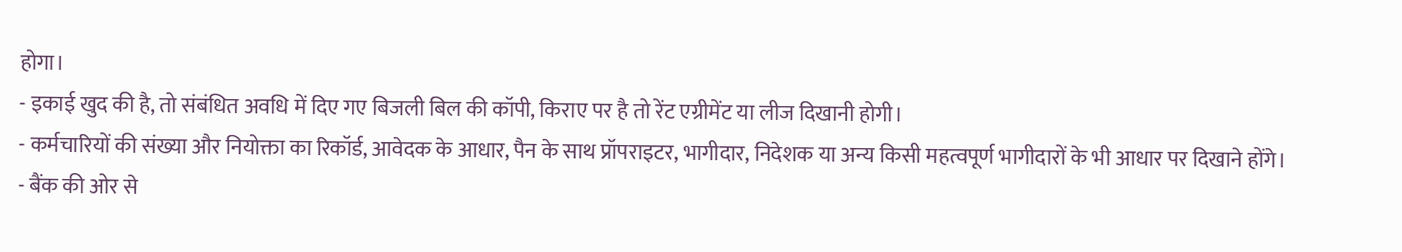होगा।
- इकाई खुद की है, तो संबंधित अवधि में दिए गए बिजली बिल की कॉपी, किराए पर है तो रेंट एग्रीमेंट या लीज दिखानी होगी।
- कर्मचारियों की संख्या और नियोक्ता का रिकॉर्ड, आवेदक के आधार, पैन के साथ प्रॉपराइटर, भागीदार, निदेशक या अन्य किसी महत्वपूर्ण भागीदारों के भी आधार पर दिखाने होंगे।
- बैंक की ओर से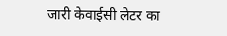जारी केवाईसी लेटर का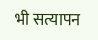भी सत्यापन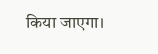किया जाएगा।